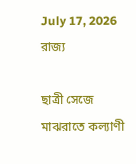July 17, 2026
রাজ্য

ছাত্রী সেজে মাঝরাতে কল্যাণী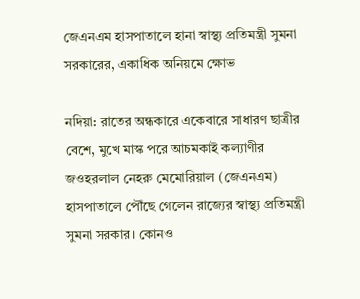জেএনএম হাসপাতালে হানা স্বাস্থ্য প্রতিমন্ত্রী সুমনা সরকারের, একাধিক অনিয়মে ক্ষোভ

নদিয়া: রাতের অন্ধকারে একেবারে সাধারণ ছাত্রীর বেশে, মুখে মাস্ক পরে আচমকাই কল্যাণীর জওহরলাল নেহরু মেমোরিয়াল (জেএনএম) হাসপাতালে পৌঁছে গেলেন রাজ্যের স্বাস্থ্য প্রতিমন্ত্রী সুমনা সরকার। কোনও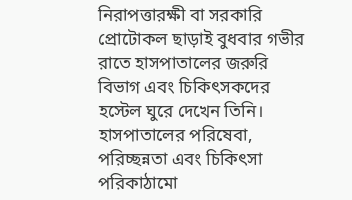নিরাপত্তারক্ষী বা সরকারি প্রোটোকল ছাড়াই বুধবার গভীর রাতে হাসপাতালের জরুরি বিভাগ এবং চিকিৎসকদের হস্টেল ঘুরে দেখেন তিনি। হাসপাতালের পরিষেবা, পরিচ্ছন্নতা এবং চিকিৎসা পরিকাঠামো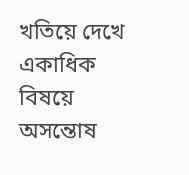খতিয়ে দেখে একাধিক বিষয়ে অসন্তোষ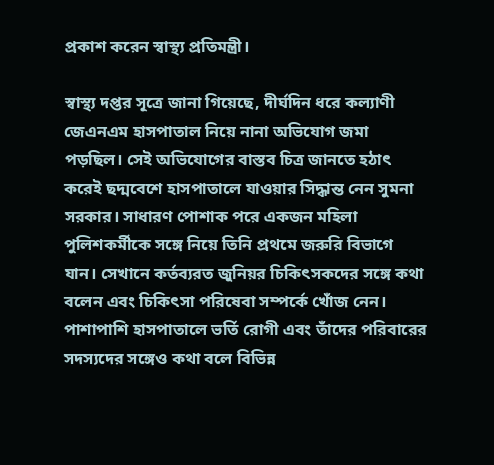প্রকাশ করেন স্বাস্থ্য প্রতিমন্ত্রী।

স্বাস্থ্য দপ্তর সূত্রে জানা গিয়েছে, দীর্ঘদিন ধরে কল্যাণী জেএনএম হাসপাতাল নিয়ে নানা অভিযোগ জমা পড়ছিল। সেই অভিযোগের বাস্তব চিত্র জানতে হঠাৎ করেই ছদ্মবেশে হাসপাতালে যাওয়ার সিদ্ধান্ত নেন সুমনা সরকার। সাধারণ পোশাক পরে একজন মহিলা পুলিশকর্মীকে সঙ্গে নিয়ে তিনি প্রথমে জরুরি বিভাগে যান। সেখানে কর্তব্যরত জুনিয়র চিকিৎসকদের সঙ্গে কথা বলেন এবং চিকিৎসা পরিষেবা সম্পর্কে খোঁজ নেন। পাশাপাশি হাসপাতালে ভর্তি রোগী এবং তাঁদের পরিবারের সদস্যদের সঙ্গেও কথা বলে বিভিন্ন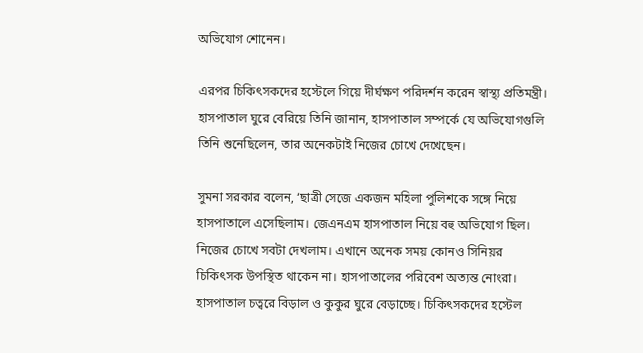অভিযোগ শোনেন।

এরপর চিকিৎসকদের হস্টেলে গিয়ে দীর্ঘক্ষণ পরিদর্শন করেন স্বাস্থ্য প্রতিমন্ত্রী। হাসপাতাল ঘুরে বেরিয়ে তিনি জানান, হাসপাতাল সম্পর্কে যে অভিযোগগুলি তিনি শুনেছিলেন, তার অনেকটাই নিজের চোখে দেখেছেন।

সুমনা সরকার বলেন, ‘ছাত্রী সেজে একজন মহিলা পুলিশকে সঙ্গে নিয়ে হাসপাতালে এসেছিলাম। জেএনএম হাসপাতাল নিয়ে বহু অভিযোগ ছিল। নিজের চোখে সবটা দেখলাম। এখানে অনেক সময় কোনও সিনিয়র চিকিৎসক উপস্থিত থাকেন না। হাসপাতালের পরিবেশ অত্যন্ত নোংরা। হাসপাতাল চত্বরে বিড়াল ও কুকুর ঘুরে বেড়াচ্ছে। চিকিৎসকদের হস্টেল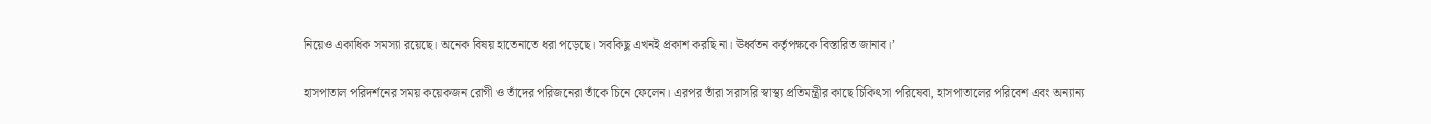নিয়েও একাধিক সমস্যা রয়েছে। অনেক বিষয় হাতেনাতে ধরা পড়েছে। সবকিছু এখনই প্রকাশ করছি না। ঊর্ধ্বতন কর্তৃপক্ষকে বিস্তারিত জানাব।’

হাসপাতাল পরিদর্শনের সময় কয়েকজন রোগী ও তাঁদের পরিজনেরা তাঁকে চিনে ফেলেন। এরপর তাঁরা সরাসরি স্বাস্থ্য প্রতিমন্ত্রীর কাছে চিকিৎসা পরিষেবা, হাসপাতালের পরিবেশ এবং অন্যান্য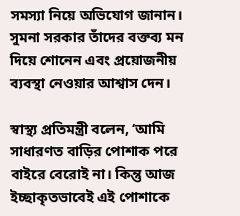সমস্যা নিয়ে অভিযোগ জানান। সুমনা সরকার তাঁদের বক্তব্য মন দিয়ে শোনেন এবং প্রয়োজনীয় ব্যবস্থা নেওয়ার আশ্বাস দেন।

স্বাস্থ্য প্রতিমন্ত্রী বলেন, ‘আমি সাধারণত বাড়ির পোশাক পরে বাইরে বেরোই না। কিন্তু আজ ইচ্ছাকৃতভাবেই এই পোশাকে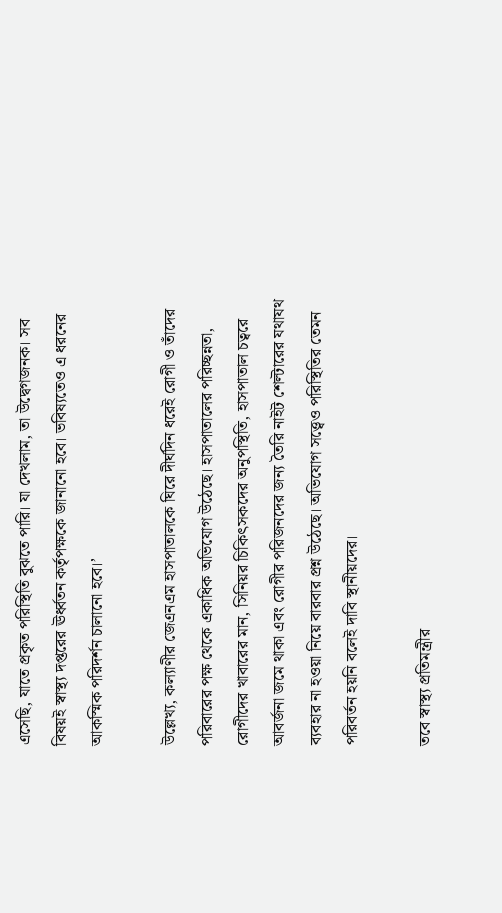এসেছি, যাতে প্রকৃত পরিস্থিতি বুঝতে পারি। যা দেখলাম, তা উদ্বেগজনক। সব বিষয়ই স্বাস্থ্য দপ্তরের ঊর্ধ্বতন কর্তৃপক্ষকে জানানো হবে। ভবিষ্যতেও এ ধরনের আকস্মিক পরিদর্শন চালানো হবে।’

উল্লেখ্য, কল্যাণীর জেএনএম হাসপাতালকে ঘিরে দীর্ঘদিন ধরেই রোগী ও তাঁদের পরিবারের পক্ষ থেকে একাধিক অভিযোগ উঠেছে। হাসপাতালের পরিচ্ছন্নতা, রোগীদের খাবারের মান, সিনিয়র চিকিৎসকদের অনুপস্থিতি, হাসপাতাল চত্বরে আবর্জনা জমে থাকা এবং রোগীর পরিজনদের জন্য তৈরি নাইট শেল্টারের যথাযথ ব্যবহার না হওয়া নিয়ে বারবার প্রশ্ন উঠেছে। অভিযোগ সত্ত্বেও পরিস্থিতির তেমন পরিবর্তন হয়নি বলেই দাবি স্থানীয়দের।

তবে স্বাস্থ্য প্রতিমন্ত্রীর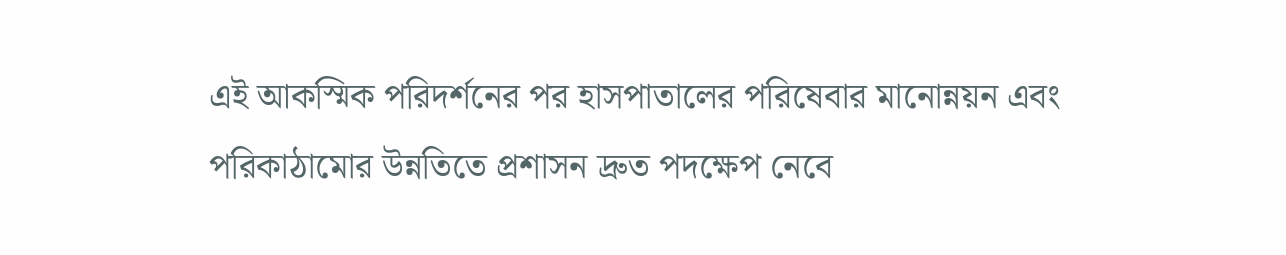এই আকস্মিক পরিদর্শনের পর হাসপাতালের পরিষেবার মানোন্নয়ন এবং পরিকাঠামোর উন্নতিতে প্রশাসন দ্রুত পদক্ষেপ নেবে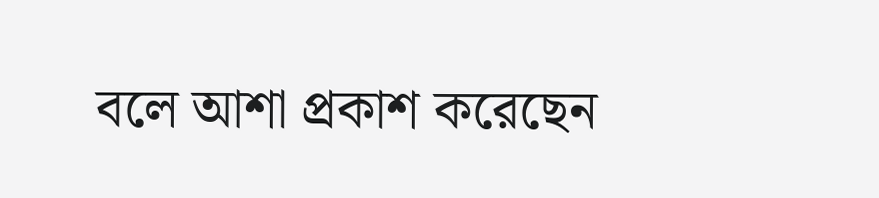বলে আশা প্রকাশ করেছেন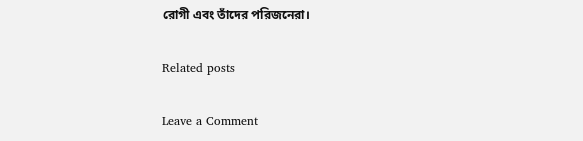রোগী এবং তাঁদের পরিজনেরা।

Related posts

Leave a Comment